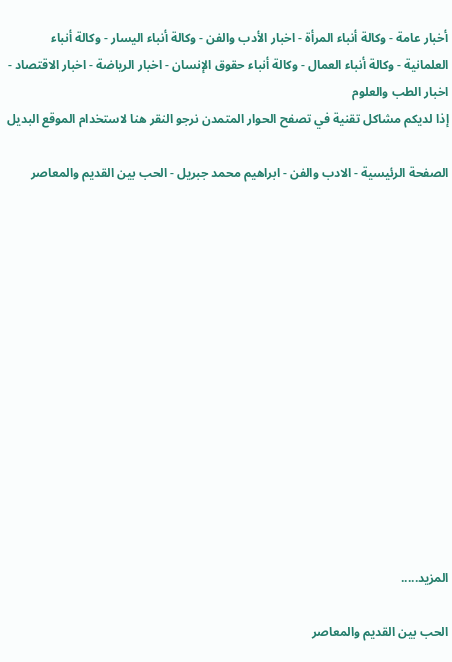أخبار عامة - وكالة أنباء المرأة - اخبار الأدب والفن - وكالة أنباء اليسار - وكالة أنباء العلمانية - وكالة أنباء العمال - وكالة أنباء حقوق الإنسان - اخبار الرياضة - اخبار الاقتصاد - اخبار الطب والعلوم
إذا لديكم مشاكل تقنية في تصفح الحوار المتمدن نرجو النقر هنا لاستخدام الموقع البديل

الصفحة الرئيسية - الادب والفن - ابراهيم محمد جبريل - الحب بين القديم والمعاصر














المزيد.....

الحب بين القديم والمعاصر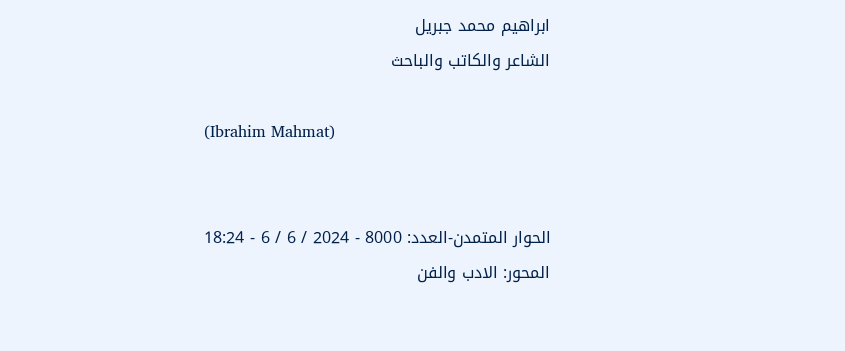ابراهيم محمد جبريل
الشاعر والكاتب والباحث

(Ibrahim Mahmat)


الحوار المتمدن-العدد: 8000 - 2024 / 6 / 6 - 18:24
المحور: الادب والفن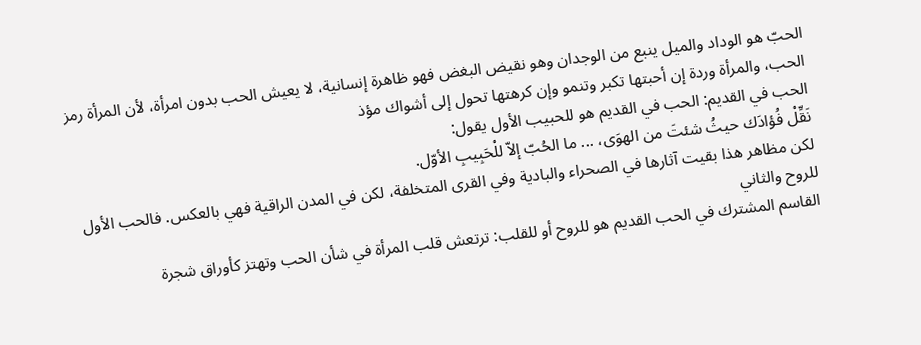الحبّ هو الوداد والميل ينبع من الوجدان وهو نقيض البغض فهو ظاهرة إنسانية، لا يعيش الحب بدون امرأة، لأن المرأة رمز الحب، والمرأة وردة إن أحبتها تكبر وتنمو وإن كرهتها تحول إلى أشواك مؤذ
الحب في القديم: الحب في القديم هو للحبيب الأول يقول:
نَقِّلْ فُؤادَك حيثُ شئتَ من الهوَى، ... ما الحُبّ إلاّ للْحَبِيبِ الأوّل.
لكن مظاهر هذا بقيت آثارها في الصحراء والبادية وفي القرى المتخلفة، لكن في المدن الراقية فهي بالعكس. فالحب الأول للروح والثاني
القاسم المشترك في الحب القديم هو للروح أو للقلب: ترتعش قلب المرأة في شأن الحب وتهتز كأوراق شجرة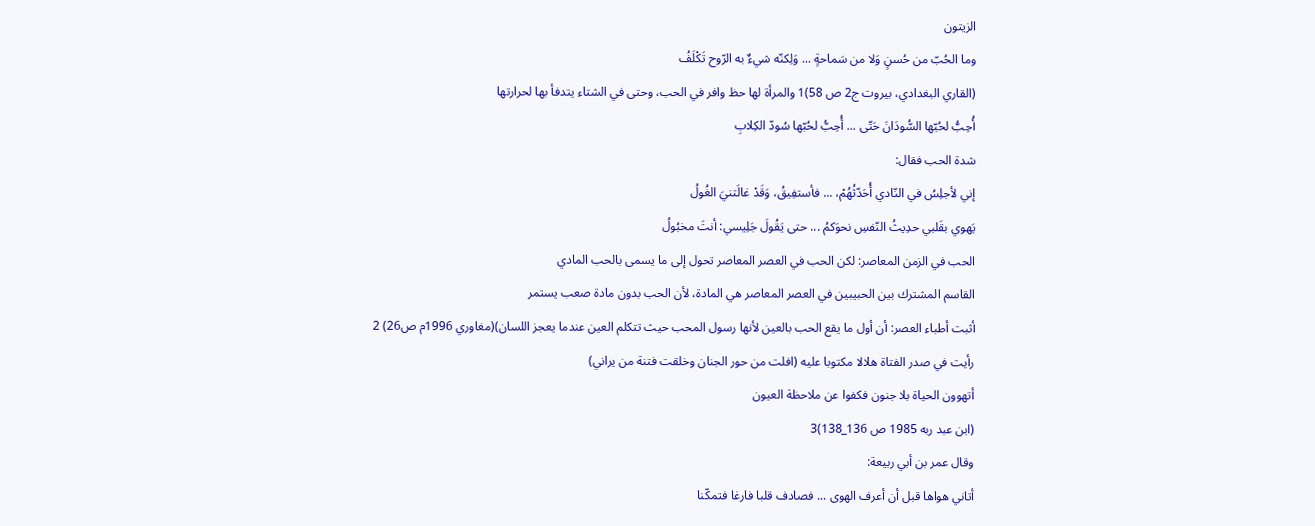الزيتون
وما الحُبّ من حُسنٍ وَلا من سَماحةٍ ... وَلِكنّه شيءٌ به الرّوح تَكْلَفُ
(القاري البغدادي، بيروت ج2 ص 58)1 والمرأة لها حظ وافر في الحب، وحتى في الشتاء يتدفأ بها لحرارتها
أُحِبُّ لحُبّها السُّودَانَ حَتّى ... أُحِبُّ لحُبّها سُودّ الكِلابِ
شدة الحب فقال:
إني لأجلِسُ في النّادي أُحَدّثُهُمْ، ... فأستفِيقُ، وَقَدْ غالَتنيَ الغُولُ
يَهوي بقَلبي حدِيثُ النّفسِ نحوَكمُ ... حتى يَقُولَ جَلِيسي: أنتَ مخبُولُ
الحب في الزمن المعاصر: لكن الحب في العصر المعاصر تحول إلى ما يسمى بالحب المادي
القاسم المشترك بين الحبيبين في العصر المعاصر هي المادة، لأن الحب بدون مادة صعب يستمر
أثبت أطباء العصر: أن أول ما يقع الحب بالعين لأنها رسول المحب حيث تتكلم العين عندما يعجز اللسان)(مغاوري 1996م ص26) 2
رأيت في صدر الفتاة هلالا مكتوبا عليه (افلت من حور الجنان وخلقت فتنة من يراني)
أتهوون الحياة بلا جنون فكفوا عن ملاحظة العيون
(ابن عبد ربه 1985 ص 136_138)3
وقال عمر بن أبي ربيعة:
أتاني هواها قبل أن أعرف الهوى ... فصادف قلبا فارغا فتمكّنا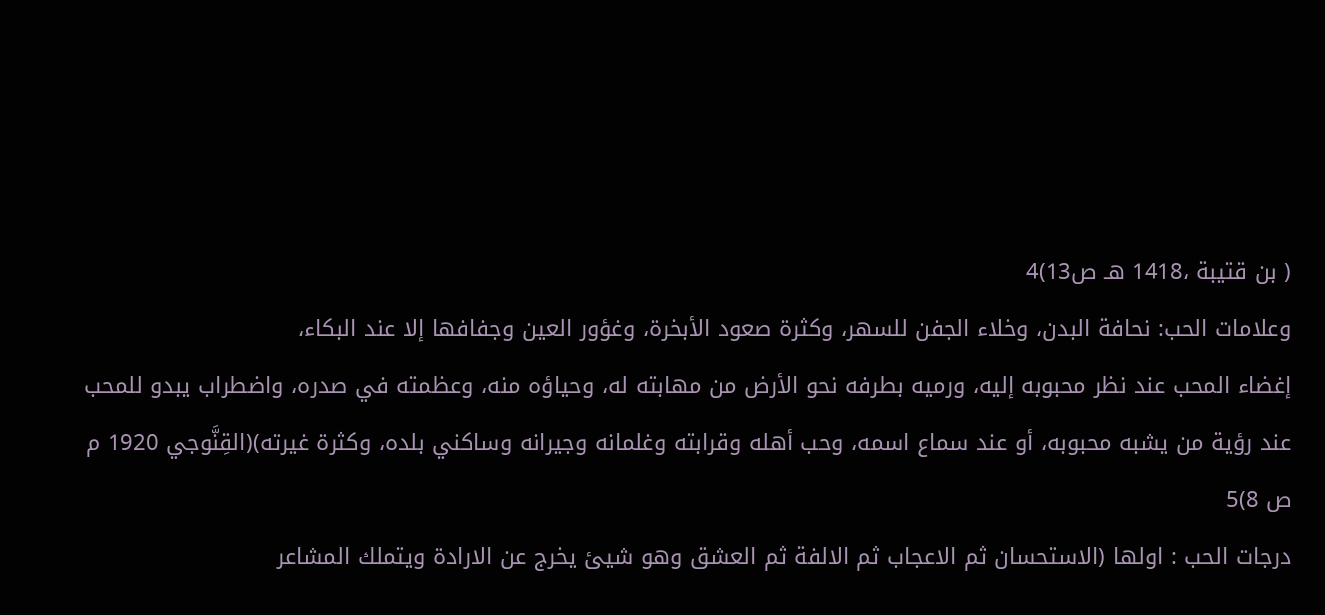( بن قتيبة ،1418 هـ ص13)4
وعلامات الحب: نحافة البدن، وخلاء الجفن للسهر، وكثرة صعود الأبخرة، وغؤور العين وجفافها إلا عند البكاء،
إغضاء المحب عند نظر محبوبه إليه، ورميه بطرفه نحو الأرض من مهابته له، وحياؤه منه، وعظمته في صدره، واضطراب يبدو للمحب عند رؤية من يشبه محبوبه، أو عند سماع اسمه، وحب أهله وقرابته وغلمانه وجيرانه وساكني بلده، وكثرة غيرته)(القِنَّوجي 1920 م ص 8)5
درجات الحب : اولها (الاستحسان ثم الاعجاب ثم الالفة ثم العشق وهو شيئ يخرج عن الارادة ويتملك المشاعر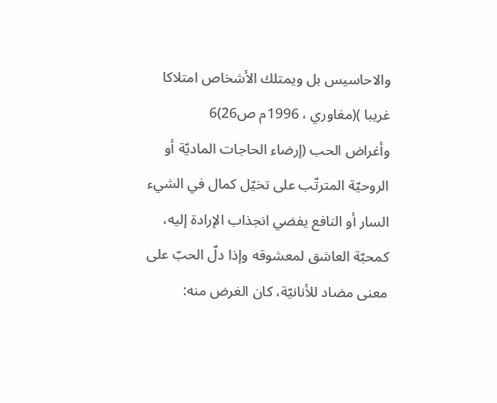والاحاسيس بل ويمتلك الأشخاص امتلاكا غريبا )(مغاوري ، 1996م ص26)6
وأغراض الحب (إرضاء الحاجات الماديّة أو الروحيّة المترتّب على تخيّل كمال في الشيء السار أو النافع يفضي انجذاب الإرادة إليه، كمحبّة العاشق لمعشوقه وإذا دلّ الحبّ على معنى مضاد للأنانيّة، كان الغرض منه: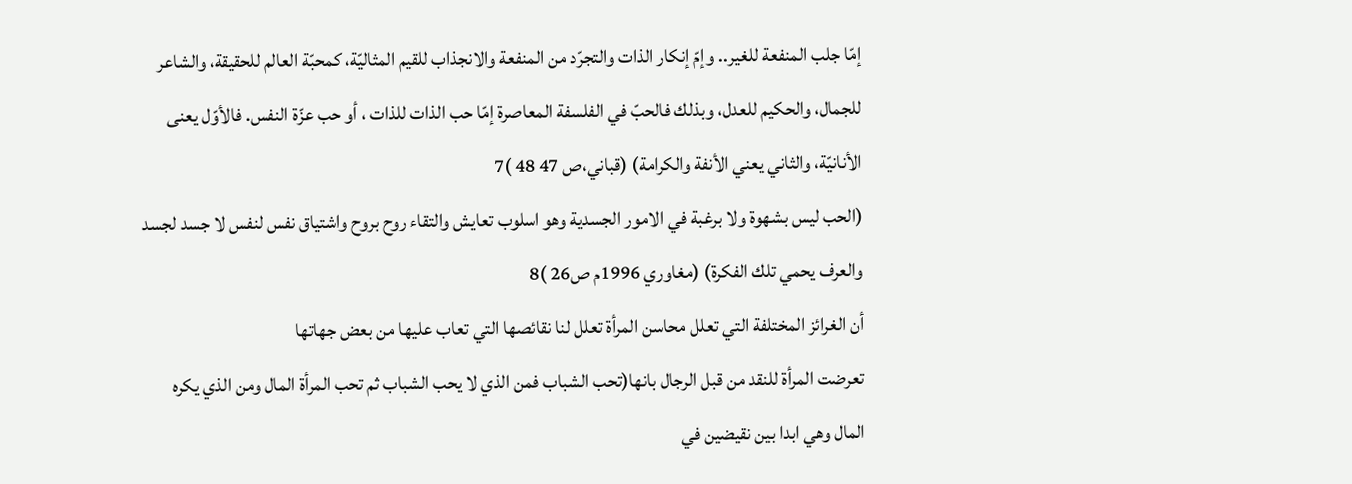إمّا جلب المنفعة للغير.. وإمّ إنكار الذات والتجرّد من المنفعة والانجذاب للقيم المثاليّة، كمحبّة العالم للحقيقة، والشاعر للجمال، والحكيم للعدل، وبذلك فالحبّ في الفلسفة المعاصرة إمّا حب الذات للذات ، أو حب عزّة النفس. فالأوّل يعنى الأنانيّة، والثاني يعني الأنفة والكرامة) (قباني،ص 47 48 )7
(الحب ليس بشهوة ولا برغبة في الامور الجسدية وهو اسلوب تعايش والتقاء روح بروح واشتياق نفس لنفس لا جسد لجسد والعرف يحمي تلك الفكرة) (مغاوري 1996م ص26 )8
أن الغرائز المختلفة التي تعلل محاسن المرأة تعلل لنا نقائصها التي تعاب عليها من بعض جهاتها
تعرضت المرأة للنقد من قبل الرجال بانها(تحب الشباب فمن الذي لا يحب الشباب ثم تحب المرأة المال ومن الذي يكره المال وهي ابدا بين نقيضين في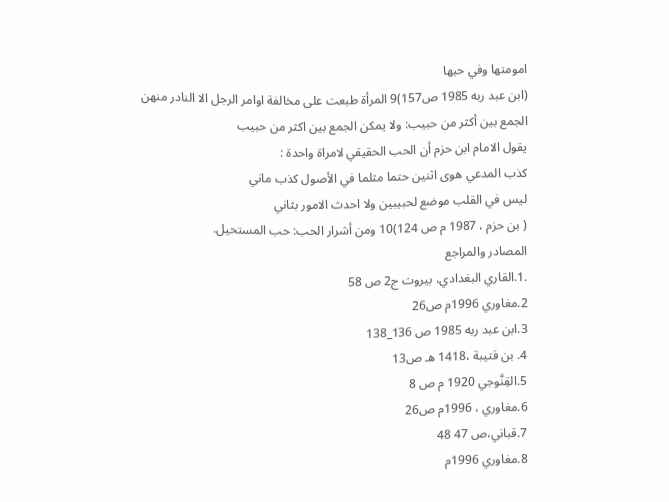امومتها وفي حبها
(ابن عبد ربه 1985 ص157)9 المرأة طبعت على مخالفة اوامر الرجل الا النادر منهن
الجمع بين أكثر من حبيب: ولا يمكن الجمع بين اكثر من حبيب
يقول الامام ابن حزم أن الحب الحقيقي لامراة واحدة :
كذب المدعي هوى اثنين حتما مثلما في الأصول كذب ماني
ليس في القلب موضع لحبيبين ولا احدث الامور بثاني
( بن حزم ، 1987 م ص 124)10 ومن أشرار الحب: حب المستحيل.
المصادر والمراجع
.1.القاري البغدادي، بيروت ج2 ص 58
2.مغاوري 1996م ص26
3.ابن عبد ربه 1985 ص 136_138
4. بن قتيبة ،1418 هـ ص13
5.القِنَّوجي 1920 م ص 8
6.مغاوري ، 1996م ص26
7.قباني،ص 47 48
8.مغاوري 1996م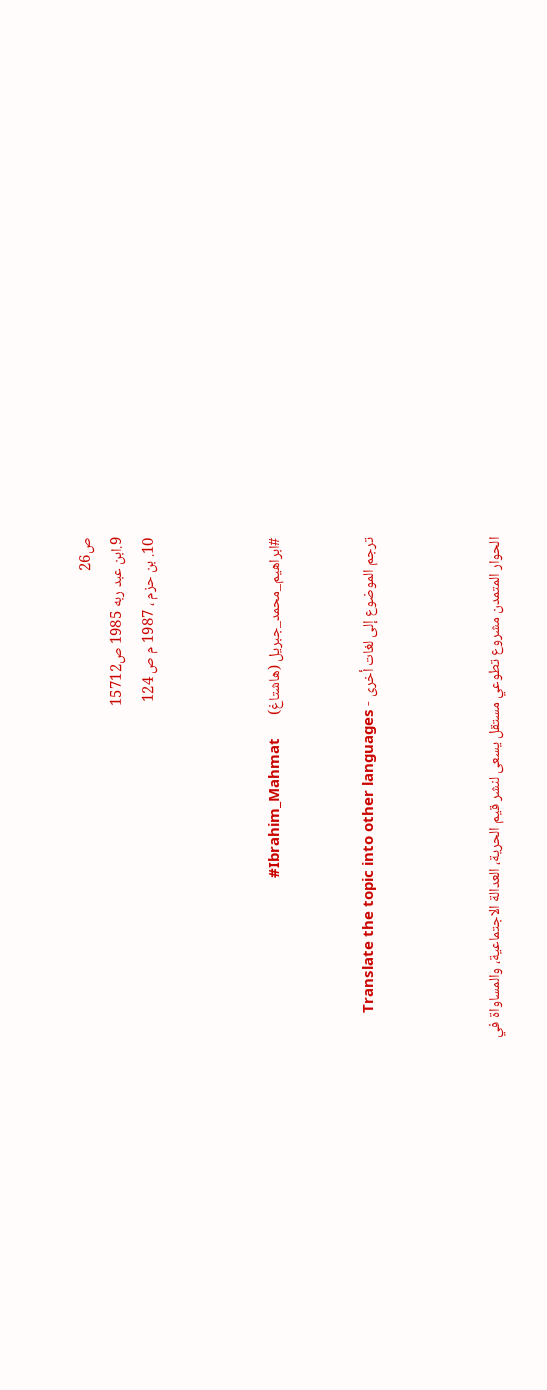ص26
9.ابن عبد ربه 1985 ص15712
10. بن حزم ، 1987 م ص 124



#ابراهيم_محمد_جبريل (هاشتاغ)       Ibrahim_Mahmat#


ترجم الموضوع إلى لغات أخرى - Translate the topic into other languages



الحوار المتمدن مشروع تطوعي مستقل يسعى لنشر قيم الحرية، العدالة الاجتماعية، والمساواة في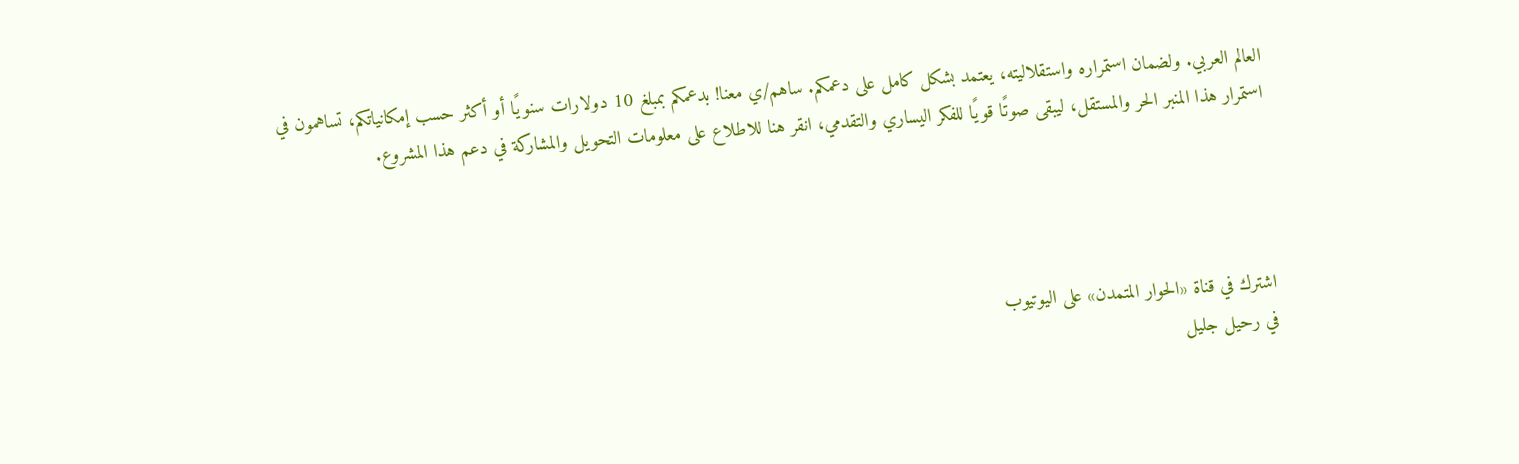العالم العربي. ولضمان استمراره واستقلاليته، يعتمد بشكل كامل على دعمكم. ساهم/ي معنا! بدعمكم بمبلغ 10 دولارات سنويًا أو أكثر حسب إمكانياتكم، تساهمون في استمرار هذا المنبر الحر والمستقل، ليبقى صوتًا قويًا للفكر اليساري والتقدمي، انقر هنا للاطلاع على معلومات التحويل والمشاركة في دعم هذا المشروع.




اشترك في قناة «الحوار المتمدن» على اليوتيوب
في رحيل جليل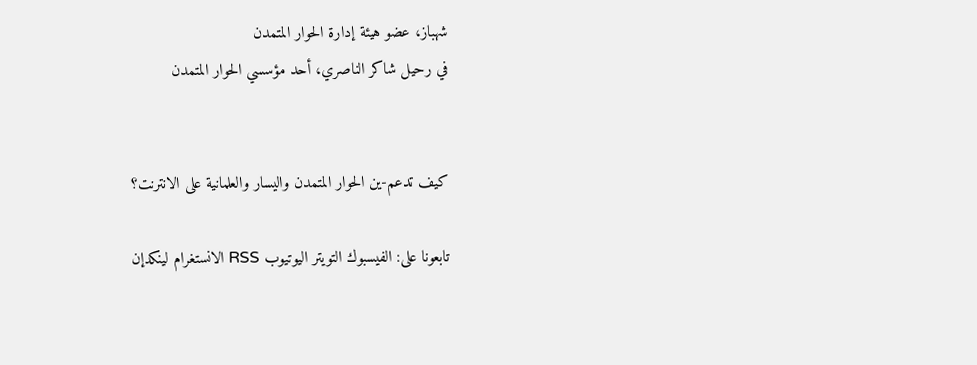شهباز، عضو هيئة إدارة الحوار المتمدن
في رحيل شاكر الناصري، أحد مؤسسي الحوار المتمدن


كيف تدعم-ين الحوار المتمدن واليسار والعلمانية على الانترنت؟

تابعونا على: الفيسبوك التويتر اليوتيوب RSS الانستغرام لينكدإن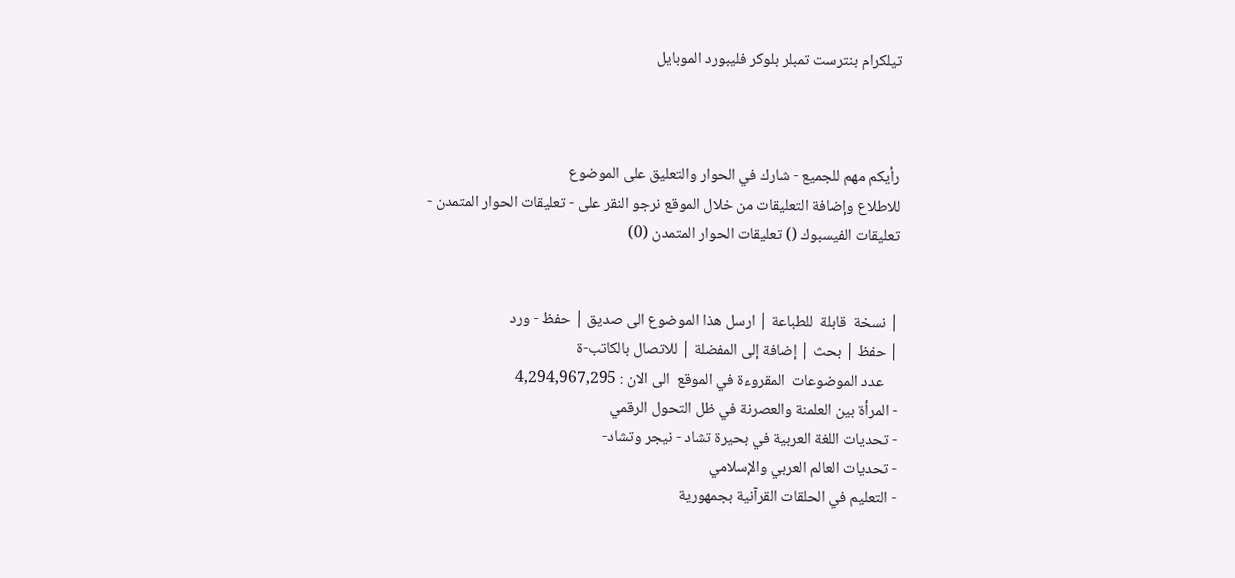تيلكرام بنترست تمبلر بلوكر فليبورد الموبايل



رأيكم مهم للجميع - شارك في الحوار والتعليق على الموضوع
للاطلاع وإضافة التعليقات من خلال الموقع نرجو النقر على - تعليقات الحوار المتمدن -
تعليقات الفيسبوك () تعليقات الحوار المتمدن (0)


| نسخة  قابلة  للطباعة | ارسل هذا الموضوع الى صديق | حفظ - ورد
| حفظ | بحث | إضافة إلى المفضلة | للاتصال بالكاتب-ة
    عدد الموضوعات  المقروءة في الموقع  الى الان : 4,294,967,295
- المرأة بين العلمنة والعصرنة في ظل التحول الرقمي
- تحديات اللغة العربية في بحيرة تشاد - نيجر وتشاد-
- تحديات العالم العربي والإسلامي
- التعليم في الحلقات القرآنية بجمهورية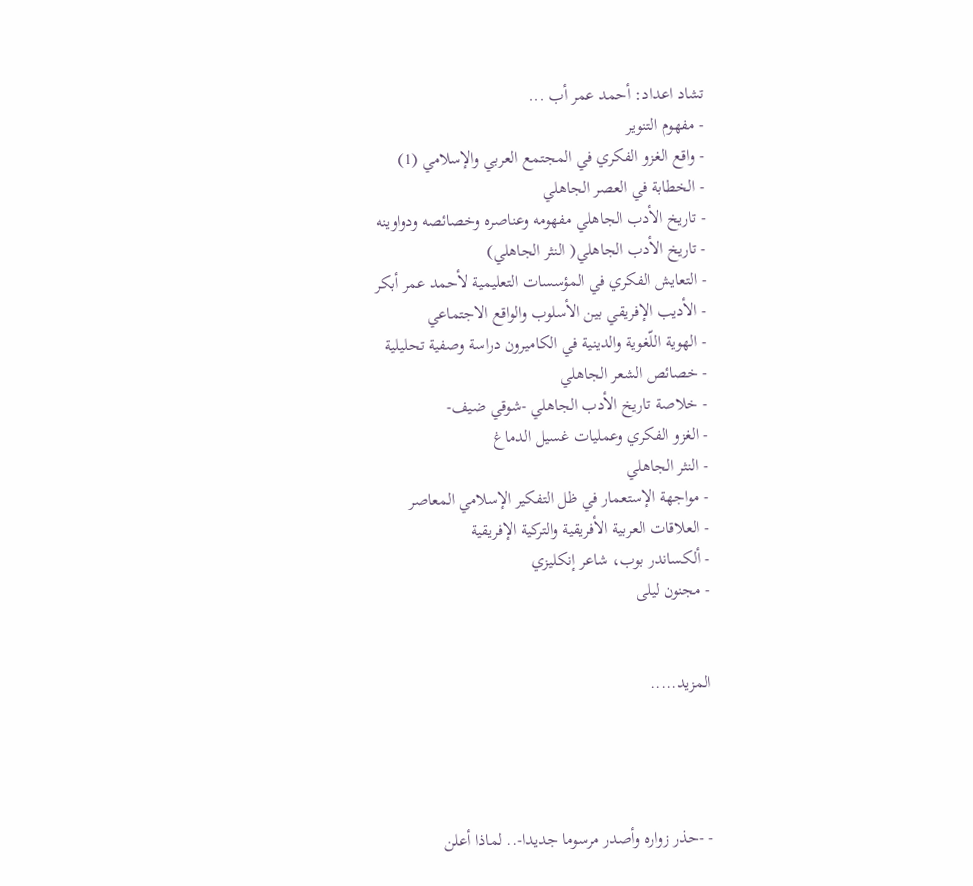تشاد اعداد: أحمد عمر أب ...
- مفهوم التنوير
- واقع الغزو الفكري في المجتمع العربي والإسلامي (1)
- الخطابة في العصر الجاهلي
- تاريخ الأدب الجاهلي مفهومه وعناصره وخصائصه ودواوينه
- تاريخ الأدب الجاهلي( النثر الجاهلي)
- التعايش الفكري في المؤسسات التعليمية لأحمد عمر أبكر
- الأديب الإفريقي بين الأسلوب والواقع الاجتماعي
- الهوية اللّغوية والدينية في الكاميرون دراسة وصفية تحليلية
- خصائص الشعر الجاهلي
- خلاصة تاريخ الأدب الجاهلي -شوقي ضيف-
- الغزو الفكري وعمليات غسيل الدماغ
- النثر الجاهلي
- مواجهة الإستعمار في ظل التفكير الإسلامي المعاصر
- العلاقات العربية الأفريقية والتركية الإفريقية
- ألكساندر بوب، شاعر إنكليزي
- مجنون ليلى


المزيد.....




- -حذر زواره وأصدر مرسوما جديدا-.. لماذا أعلن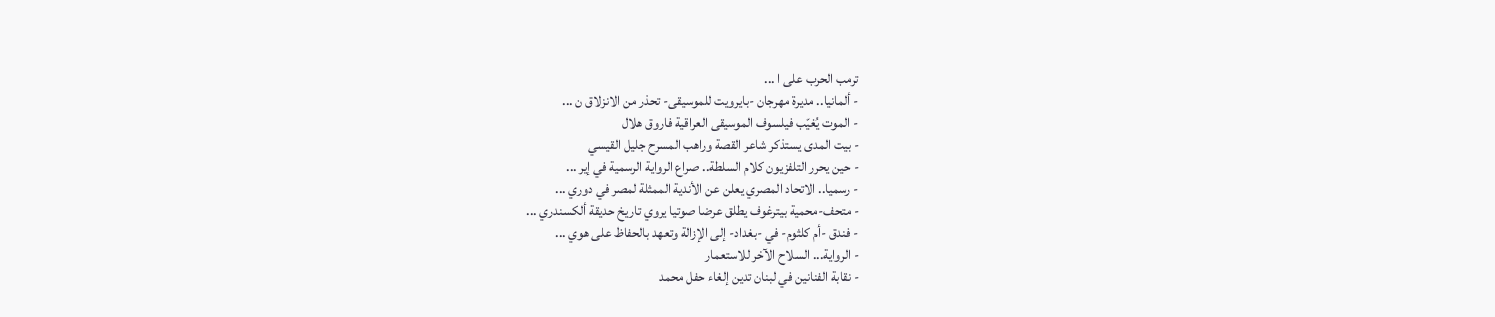ترمب الحرب على ا ...
- ألمانيا.. مديرة مهرجان -بايرويت للموسيقى- تحذر من الانزلاق ن ...
- الموت يُغيّب فيلسوف الموسيقى العراقية فاروق هلال
- بيت المدى يستذكر شاعر القصة وراهب المسرح جليل القيسي
- حين يحرر التلفزيون كلام السلطة.. صراع الرواية الرسمية في إير ...
- رسميا.. الاتحاد المصري يعلن عن الأندية الممثلة لمصر في دوري ...
- متحف-محمية بيترغوف يطلق عرضا صوتيا يروي تاريخ حديقة ألكسندري ...
- فندق -أم كلثوم- في -بغداد- إلى الإزالة وتعهد بالحفاظ على هوي ...
- الرواية... السلاح الآخر للاستعمار
- نقابة الفنانين في لبنان تدين إلغاء حفل محمد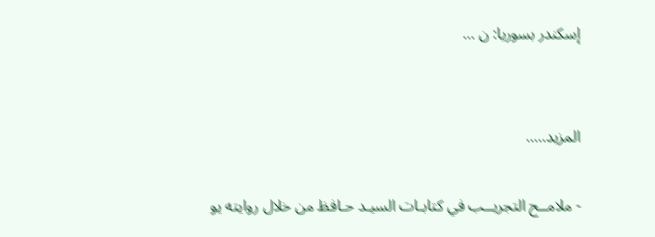إسكندر بسوريا: ن ...


المزيد.....

- ملامــح التجريــب في كتابـات السيـد حـافظ من خلال روايته يو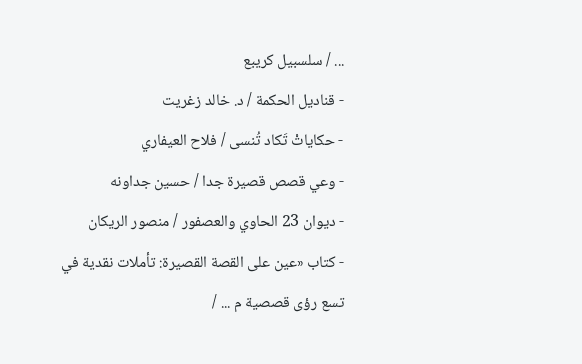... / سلسبيل كريبع
- قناديل الحكمة / د. خالد زغريت
- حكاياتْ تَكاد تُنسى / فلاح العيفاري
- وعي قصص قصيرة جدا / حسين جداونه
- ديوان 23 الحاوي والعصفور / منصور الريكان
- كتاب «عين على القصة القصيرة: تأملات نقدية في تسع رؤى قصصية م ... /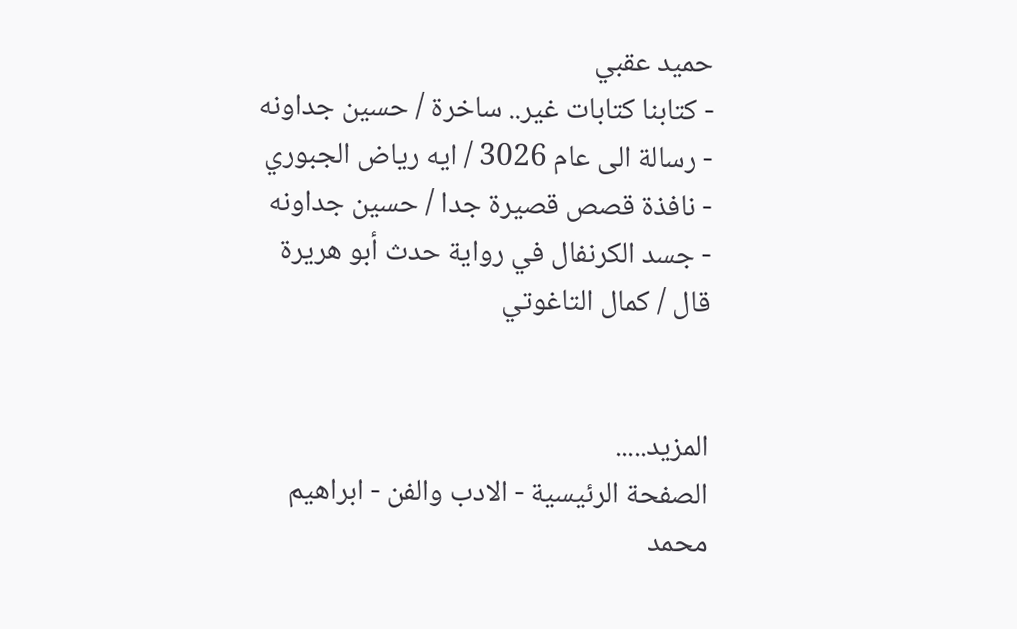حميد عقبي
- كتابنا كتابات غير.. ساخرة / حسين جداونه
- رسالة الى عام 3026 / ايه رياض الجبوري
- نافذة قصص قصيرة جدا / حسين جداونه
- جسد الكرنفال في رواية حدث أبو هريرة قال / كمال التاغوتي


المزيد.....
الصفحة الرئيسية - الادب والفن - ابراهيم محمد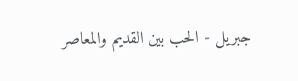جبريل - الحب بين القديم والمعاصر